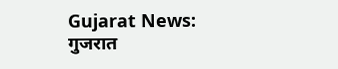Gujarat News: गुजरात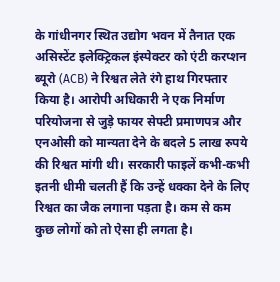के गांधीनगर स्थित उद्योग भवन में तैनात एक असिस्टेंट इलेक्ट्रिकल इंस्पेक्टर को एंटी करप्शन ब्यूरो (ACB) ने रिश्वत लेते रंगे हाथ गिरफ्तार किया है। आरोपी अधिकारी ने एक निर्माण परियोजना से जुड़े फायर सेफ्टी प्रमाणपत्र और एनओसी को मान्यता देने के बदले 5 लाख रुपये की रिश्वत मांगी थी। सरकारी फाइलें कभी-कभी इतनी धीमी चलती हैं कि उन्हें धक्का देने के लिए रिश्वत का जैक लगाना पड़ता है। कम से कम कुछ लोगों को तो ऐसा ही लगता है।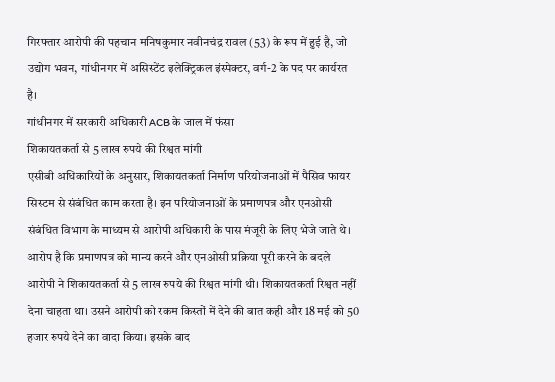गिरफ्तार आरोपी की पहचान मनिषकुमार नवीनचंद्र रावल (53) के रूप में हुई है, जो उद्योग भवन, गांधीनगर में असिस्टेंट इलेक्ट्रिकल इंस्पेक्टर, वर्ग-2 के पद पर कार्यरत है।
गांधीनगर में सरकारी अधिकारी ACB के जाल में फंसा
शिकायतकर्ता से 5 लाख रुपये की रिश्वत मांगी
एसीबी अधिकारियों के अनुसार, शिकायतकर्ता निर्माण परियोजनाओं में पैसिव फायर सिस्टम से संबंधित काम करता है। इन परियोजनाओं के प्रमाणपत्र और एनओसी संबंधित विभाग के माध्यम से आरोपी अधिकारी के पास मंजूरी के लिए भेजे जाते थे। आरोप है कि प्रमाणपत्र को मान्य करने और एनओसी प्रक्रिया पूरी करने के बदले आरोपी ने शिकायतकर्ता से 5 लाख रुपये की रिश्वत मांगी थी। शिकायतकर्ता रिश्वत नहीं देना चाहता था। उसने आरोपी को रकम किस्तों में देने की बात कही और 18 मई को 50 हजार रुपये देने का वादा किया। इसके बाद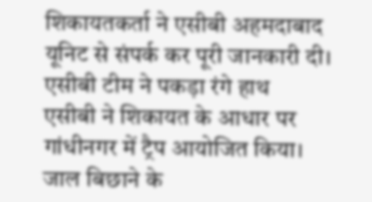शिकायतकर्ता ने एसीबी अहमदाबाद यूनिट से संपर्क कर पूरी जानकारी दी।
एसीबी टीम ने पकड़ा रंगे हाथ
एसीबी ने शिकायत के आधार पर गांधीनगर में ट्रैप आयोजित किया। जाल बिछाने के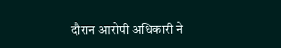दौरान आरोपी अधिकारी ने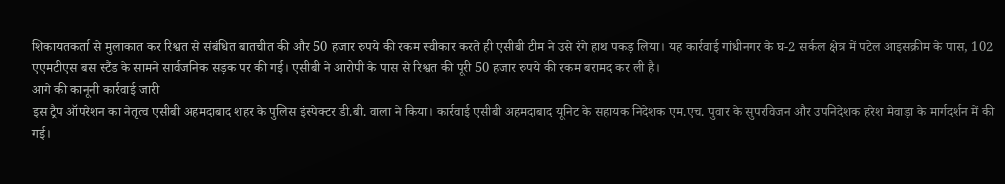शिकायतकर्ता से मुलाकात कर रिश्वत से संबंधित बातचीत की और 50 हजार रुपये की रकम स्वीकार करते ही एसीबी टीम ने उसे रंगे हाथ पकड़ लिया। यह कार्रवाई गांधीनगर के घ-2 सर्कल क्षेत्र में पटेल आइसक्रीम के पास, 102 एएमटीएस बस स्टैंड के सामने सार्वजनिक सड़क पर की गई। एसीबी ने आरोपी के पास से रिश्वत की पूरी 50 हजार रुपये की रकम बरामद कर ली है।
आगे की कानूनी कार्रवाई जारी
इस ट्रैप ऑपरेशन का नेतृत्व एसीबी अहमदाबाद शहर के पुलिस इंस्पेक्टर डी.बी. वाला ने किया। कार्रवाई एसीबी अहमदाबाद यूनिट के सहायक निदेशक एम.एच. पुवार के सुपरविजन और उपनिदेशक हरेश मेवाड़ा के मार्गदर्शन में की गई।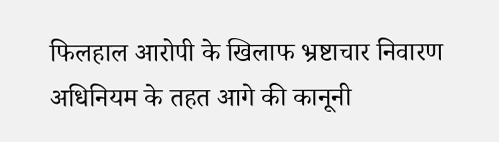फिलहाल आरोपी के खिलाफ भ्रष्टाचार निवारण अधिनियम के तहत आगे की कानूनी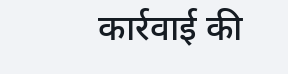कार्रवाई की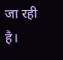जा रही है।